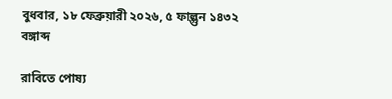বুধবার, ১৮ ফেব্রুয়ারী ২০২৬, ৫ ফাল্গুন ১৪৩২ বঙ্গাব্দ

রাবিতে পোষ্য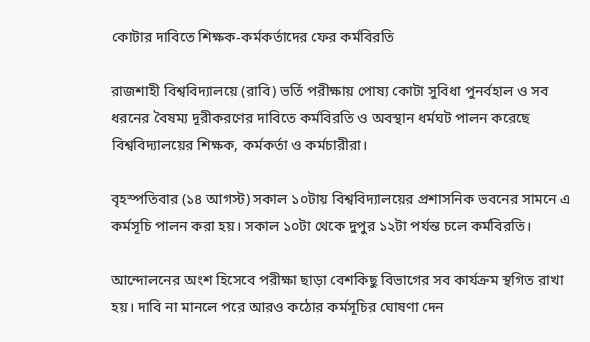কোটার দাবিতে শিক্ষক-কর্মকর্তাদের ফের কর্মবিরতি

রাজশাহী বিশ্ববিদ্যালয়ে (রাবি) ভর্তি পরীক্ষায় পোষ্য কোটা সুবিধা পুনর্বহাল ও সব ধরনের বৈষম্য দূরীকরণের দাবিতে কর্মবিরতি ও অবস্থান ধর্মঘট পালন করেছে বিশ্ববিদ্যালয়ের শিক্ষক, কর্মকর্তা ও কর্মচারীরা।

বৃহস্পতিবার (১৪ আগস্ট) সকাল ১০টায় বিশ্ববিদ্যালয়ের প্রশাসনিক ভবনের সামনে এ কর্মসূচি পালন করা হয়। সকাল ১০টা থেকে দুপুর ১২টা পর্যন্ত চলে কর্মবিরতি।

আন্দোলনের অংশ হিসেবে পরীক্ষা ছাড়া বেশকিছু বিভাগের সব কার্যক্রম স্থগিত রাখা হয়। দাবি না মানলে পরে আরও কঠোর কর্মসূচির ঘোষণা দেন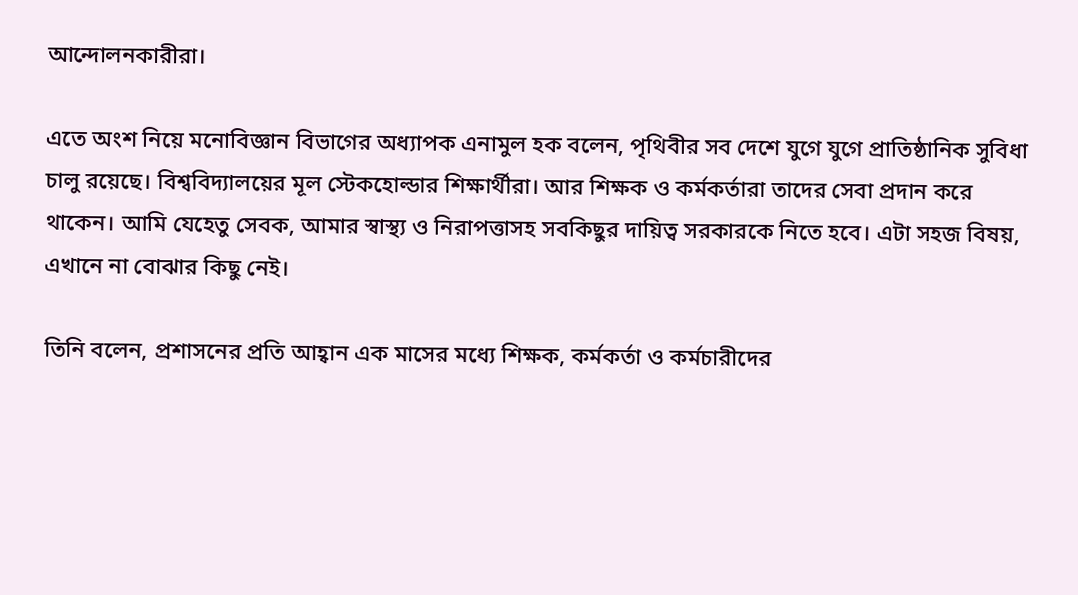আন্দোলনকারীরা।

এতে অংশ নিয়ে মনোবিজ্ঞান বিভাগের অধ্যাপক এনামুল হক বলেন, পৃথিবীর সব দেশে যুগে যুগে প্রাতিষ্ঠানিক সুবিধা চালু রয়েছে। বিশ্ববিদ্যালয়ের মূল স্টেকহোল্ডার শিক্ষার্থীরা। আর শিক্ষক ও কর্মকর্তারা তাদের সেবা প্রদান করে থাকেন। আমি যেহেতু সেবক, আমার স্বাস্থ্য ও নিরাপত্তাসহ সবকিছুর দায়িত্ব সরকারকে নিতে হবে। এটা সহজ বিষয়, এখানে না বোঝার কিছু নেই।

তিনি বলেন, প্রশাসনের প্রতি আহ্বান এক মাসের মধ্যে শিক্ষক, কর্মকর্তা ও কর্মচারীদের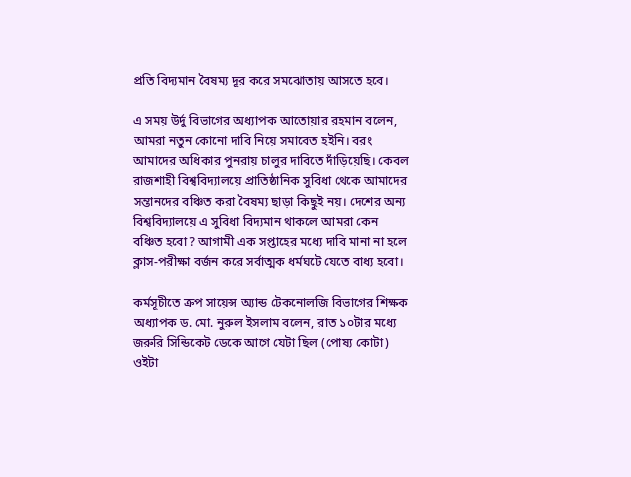প্রতি বিদ্যমান বৈষম্য দূর করে সমঝোতায় আসতে হবে।

এ সময় উর্দু বিভাগের অধ্যাপক আতোয়ার রহমান বলেন, আমরা নতুন কোনো দাবি নিয়ে সমাবেত হইনি। বরং আমাদের অধিকার পুনরায় চালুর দাবিতে দাঁড়িয়েছি। কেবল রাজশাহী বিশ্ববিদ্যালয়ে প্রাতিষ্ঠানিক সুবিধা থেকে আমাদের সন্তানদের বঞ্চিত করা বৈষম্য ছাড়া কিছুই নয়। দেশের অন্য বিশ্ববিদ্যালয়ে এ সুবিধা বিদ্যমান থাকলে আমরা কেন বঞ্চিত হবো? আগামী এক সপ্তাহের মধ্যে দাবি মানা না হলে ক্লাস-পরীক্ষা বর্জন করে সর্বাত্মক ধর্মঘটে যেতে বাধ্য হবো।

কর্মসূচীতে ক্রপ সায়েন্স অ্যান্ড টেকনোলজি বিভাগের শিক্ষক অধ্যাপক ড. মো. নুরুল ইসলাম বলেন, রাত ১০টার মধ্যে জরুরি সিন্ডিকেট ডেকে আগে যেটা ছিল (পোষ্য কোটা) ওইটা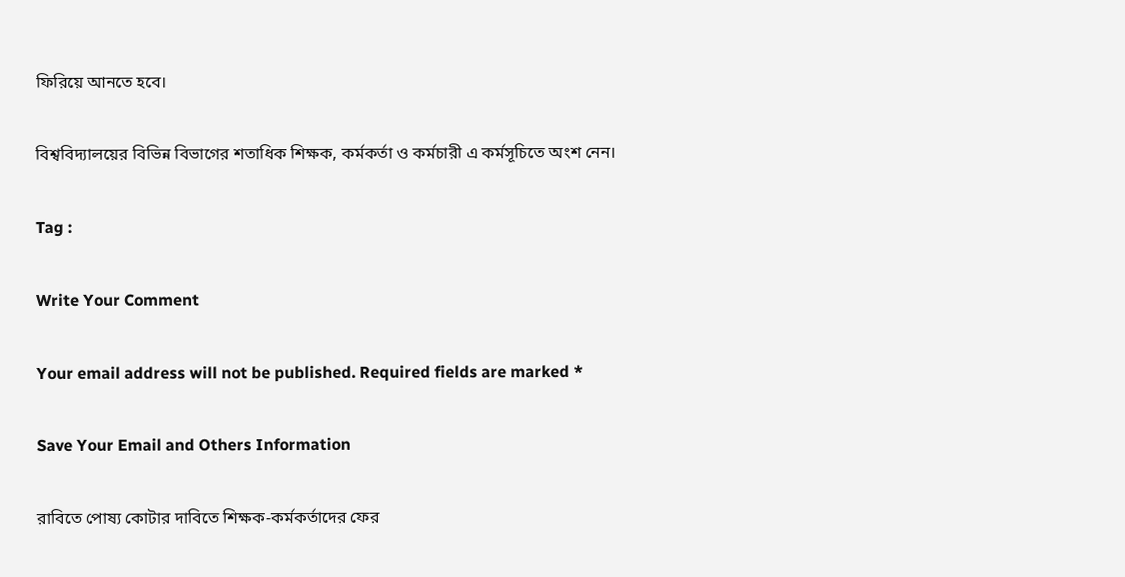ফিরিয়ে আনতে হবে।

বিশ্ববিদ্যালয়ের বিভিন্ন বিভাগের শতাধিক শিক্ষক, কর্মকর্তা ও কর্মচারী এ কর্মসূচিতে অংশ নেন।

Tag :

Write Your Comment

Your email address will not be published. Required fields are marked *

Save Your Email and Others Information

রাবিতে পোষ্য কোটার দাবিতে শিক্ষক-কর্মকর্তাদের ফের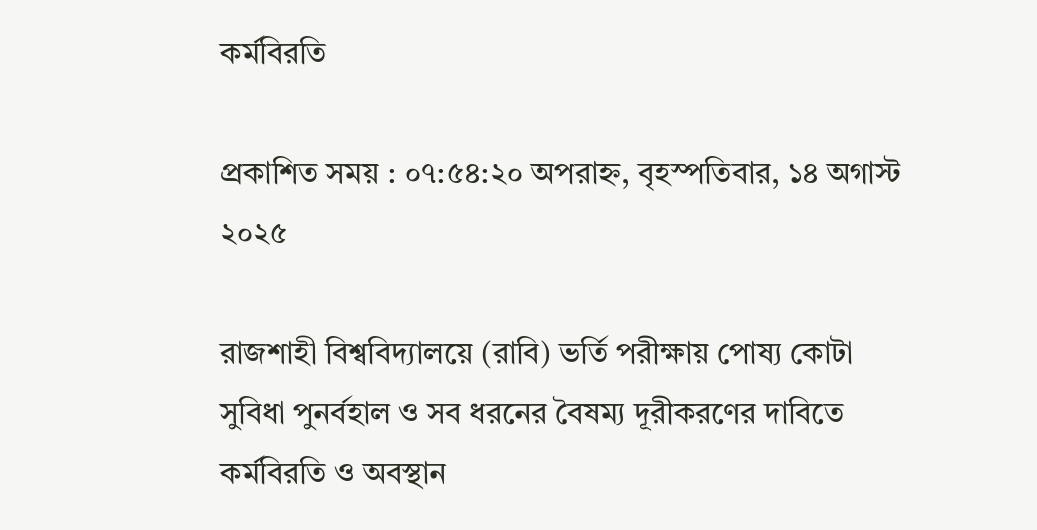কর্মবিরতি

প্রকাশিত সময় : ০৭:৫৪:২০ অপরাহ্ন, বৃহস্পতিবার, ১৪ অগাস্ট ২০২৫

রাজশাহী বিশ্ববিদ্যালয়ে (রাবি) ভর্তি পরীক্ষায় পোষ্য কোটা সুবিধা পুনর্বহাল ও সব ধরনের বৈষম্য দূরীকরণের দাবিতে কর্মবিরতি ও অবস্থান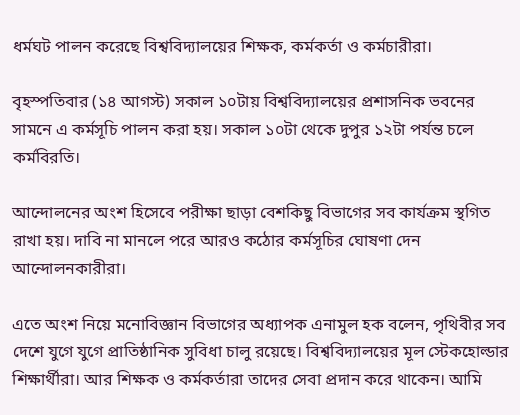ধর্মঘট পালন করেছে বিশ্ববিদ্যালয়ের শিক্ষক, কর্মকর্তা ও কর্মচারীরা।

বৃহস্পতিবার (১৪ আগস্ট) সকাল ১০টায় বিশ্ববিদ্যালয়ের প্রশাসনিক ভবনের সামনে এ কর্মসূচি পালন করা হয়। সকাল ১০টা থেকে দুপুর ১২টা পর্যন্ত চলে কর্মবিরতি।

আন্দোলনের অংশ হিসেবে পরীক্ষা ছাড়া বেশকিছু বিভাগের সব কার্যক্রম স্থগিত রাখা হয়। দাবি না মানলে পরে আরও কঠোর কর্মসূচির ঘোষণা দেন আন্দোলনকারীরা।

এতে অংশ নিয়ে মনোবিজ্ঞান বিভাগের অধ্যাপক এনামুল হক বলেন, পৃথিবীর সব দেশে যুগে যুগে প্রাতিষ্ঠানিক সুবিধা চালু রয়েছে। বিশ্ববিদ্যালয়ের মূল স্টেকহোল্ডার শিক্ষার্থীরা। আর শিক্ষক ও কর্মকর্তারা তাদের সেবা প্রদান করে থাকেন। আমি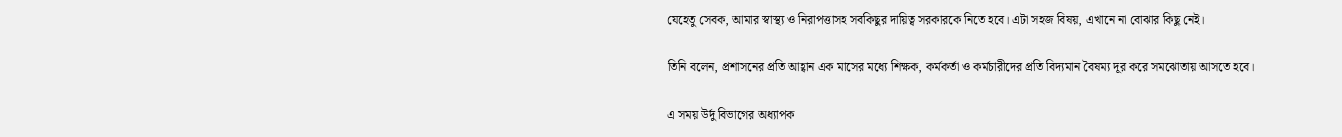যেহেতু সেবক, আমার স্বাস্থ্য ও নিরাপত্তাসহ সবকিছুর দায়িত্ব সরকারকে নিতে হবে। এটা সহজ বিষয়, এখানে না বোঝার কিছু নেই।

তিনি বলেন, প্রশাসনের প্রতি আহ্বান এক মাসের মধ্যে শিক্ষক, কর্মকর্তা ও কর্মচারীদের প্রতি বিদ্যমান বৈষম্য দূর করে সমঝোতায় আসতে হবে।

এ সময় উর্দু বিভাগের অধ্যাপক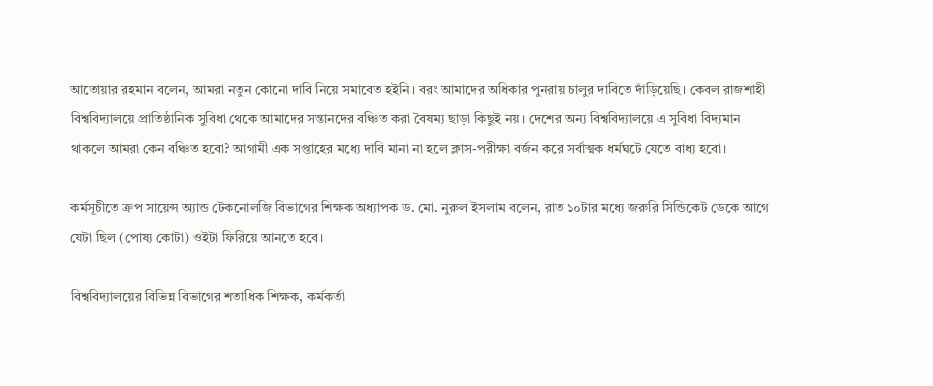আতোয়ার রহমান বলেন, আমরা নতুন কোনো দাবি নিয়ে সমাবেত হইনি। বরং আমাদের অধিকার পুনরায় চালুর দাবিতে দাঁড়িয়েছি। কেবল রাজশাহী বিশ্ববিদ্যালয়ে প্রাতিষ্ঠানিক সুবিধা থেকে আমাদের সন্তানদের বঞ্চিত করা বৈষম্য ছাড়া কিছুই নয়। দেশের অন্য বিশ্ববিদ্যালয়ে এ সুবিধা বিদ্যমান থাকলে আমরা কেন বঞ্চিত হবো? আগামী এক সপ্তাহের মধ্যে দাবি মানা না হলে ক্লাস-পরীক্ষা বর্জন করে সর্বাত্মক ধর্মঘটে যেতে বাধ্য হবো।

কর্মসূচীতে ক্রপ সায়েন্স অ্যান্ড টেকনোলজি বিভাগের শিক্ষক অধ্যাপক ড. মো. নুরুল ইসলাম বলেন, রাত ১০টার মধ্যে জরুরি সিন্ডিকেট ডেকে আগে যেটা ছিল (পোষ্য কোটা) ওইটা ফিরিয়ে আনতে হবে।

বিশ্ববিদ্যালয়ের বিভিন্ন বিভাগের শতাধিক শিক্ষক, কর্মকর্তা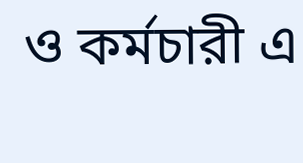ও কর্মচারী এ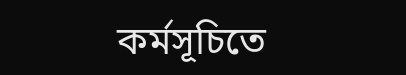কর্মসূচিতে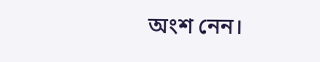অংশ নেন।